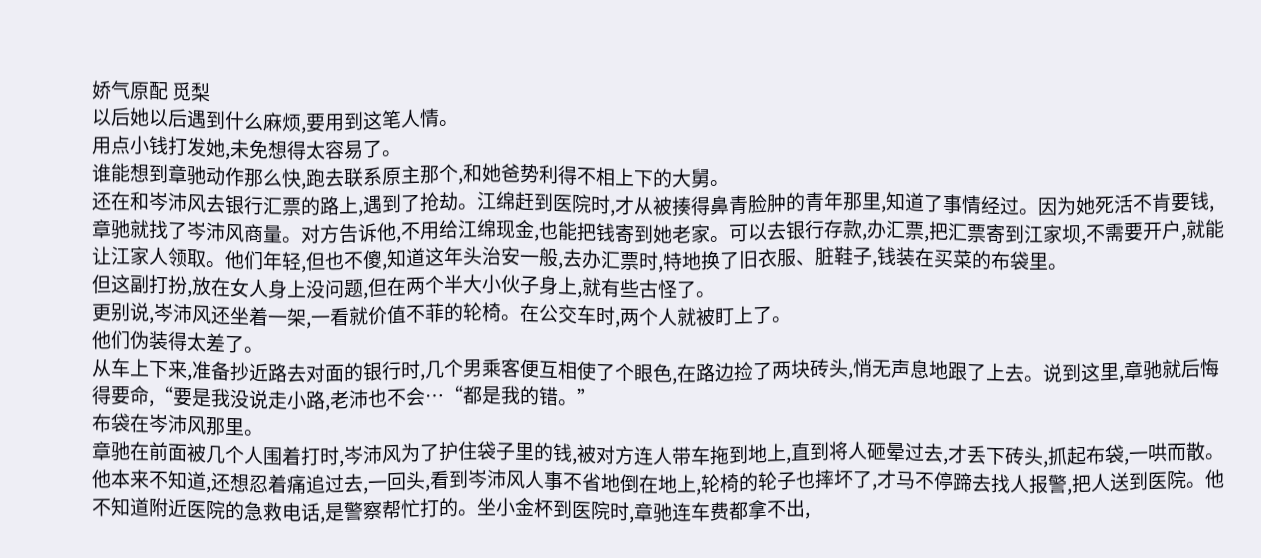娇气原配 觅梨
以后她以后遇到什么麻烦,要用到这笔人情。
用点小钱打发她,未免想得太容易了。
谁能想到章驰动作那么快,跑去联系原主那个,和她爸势利得不相上下的大舅。
还在和岑沛风去银行汇票的路上,遇到了抢劫。江绵赶到医院时,才从被揍得鼻青脸肿的青年那里,知道了事情经过。因为她死活不肯要钱,章驰就找了岑沛风商量。对方告诉他,不用给江绵现金,也能把钱寄到她老家。可以去银行存款,办汇票,把汇票寄到江家坝,不需要开户,就能让江家人领取。他们年轻,但也不傻,知道这年头治安一般,去办汇票时,特地换了旧衣服、脏鞋子,钱装在买菜的布袋里。
但这副打扮,放在女人身上没问题,但在两个半大小伙子身上,就有些古怪了。
更别说,岑沛风还坐着一架,一看就价值不菲的轮椅。在公交车时,两个人就被盯上了。
他们伪装得太差了。
从车上下来,准备抄近路去对面的银行时,几个男乘客便互相使了个眼色,在路边捡了两块砖头,悄无声息地跟了上去。说到这里,章驰就后悔得要命,“要是我没说走小路,老沛也不会…“都是我的错。”
布袋在岑沛风那里。
章驰在前面被几个人围着打时,岑沛风为了护住袋子里的钱,被对方连人带车拖到地上,直到将人砸晕过去,才丢下砖头,抓起布袋,一哄而散。他本来不知道,还想忍着痛追过去,一回头,看到岑沛风人事不省地倒在地上,轮椅的轮子也摔坏了,才马不停蹄去找人报警,把人送到医院。他不知道附近医院的急救电话,是警察帮忙打的。坐小金杯到医院时,章驰连车费都拿不出,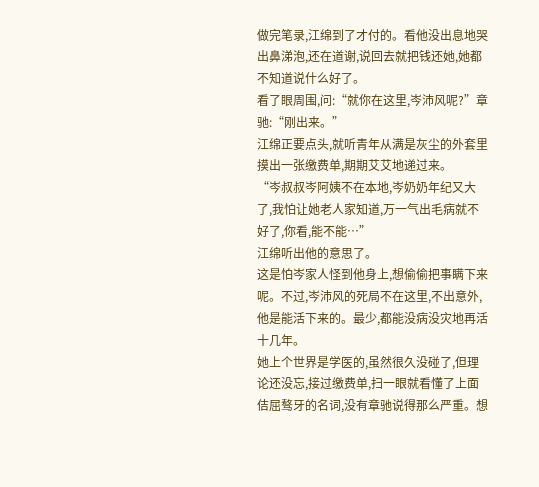做完笔录,江绵到了才付的。看他没出息地哭出鼻涕泡,还在道谢,说回去就把钱还她,她都不知道说什么好了。
看了眼周围,问:“就你在这里,岑沛风呢?”章驰:“刚出来。”
江绵正要点头,就听青年从满是灰尘的外套里摸出一张缴费单,期期艾艾地递过来。
“岑叔叔岑阿姨不在本地,岑奶奶年纪又大了,我怕让她老人家知道,万一气出毛病就不好了,你看,能不能…”
江绵听出他的意思了。
这是怕岑家人怪到他身上,想偷偷把事瞒下来呢。不过,岑沛风的死局不在这里,不出意外,他是能活下来的。最少,都能没病没灾地再活十几年。
她上个世界是学医的,虽然很久没碰了,但理论还没忘,接过缴费单,扫一眼就看懂了上面佶屈骜牙的名词,没有章驰说得那么严重。想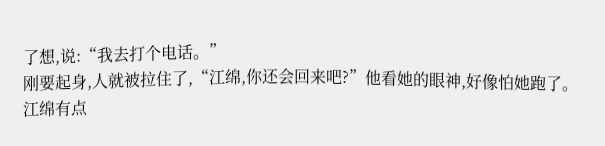了想,说:“我去打个电话。”
刚要起身,人就被拉住了,“江绵,你还会回来吧?”他看她的眼神,好像怕她跑了。
江绵有点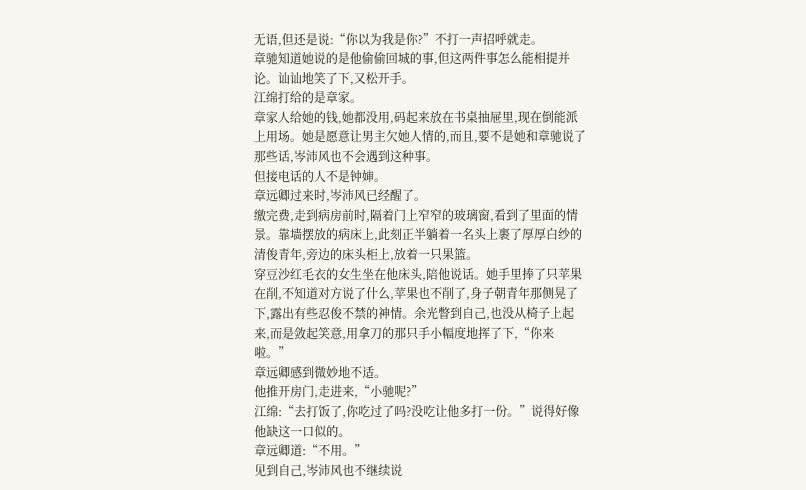无语,但还是说:“你以为我是你?”不打一声招呼就走。
章驰知道她说的是他偷偷回城的事,但这两件事怎么能相提并论。讪讪地笑了下,又松开手。
江绵打给的是章家。
章家人给她的钱,她都没用,码起来放在书桌抽屉里,现在倒能派上用场。她是愿意让男主欠她人情的,而且,要不是她和章驰说了那些话,岑沛风也不会遇到这种事。
但接电话的人不是钟婶。
章远卿过来时,岑沛风已经醒了。
缴完费,走到病房前时,隔着门上窄窄的玻璃窗,看到了里面的情景。靠墙摆放的病床上,此刻正半躺着一名头上裹了厚厚白纱的清俊青年,旁边的床头柜上,放着一只果篮。
穿豆沙红毛衣的女生坐在他床头,陪他说话。她手里捧了只苹果在削,不知道对方说了什么,苹果也不削了,身子朝青年那侧晃了下,露出有些忍俊不禁的神情。余光瞥到自己,也没从椅子上起来,而是敛起笑意,用拿刀的那只手小幅度地挥了下,“你来啦。”
章远卿感到微妙地不适。
他推开房门,走进来,“小驰呢?”
江绵:“去打饭了,你吃过了吗?没吃让他多打一份。”说得好像他缺这一口似的。
章远卿道:“不用。”
见到自己,岑沛风也不继续说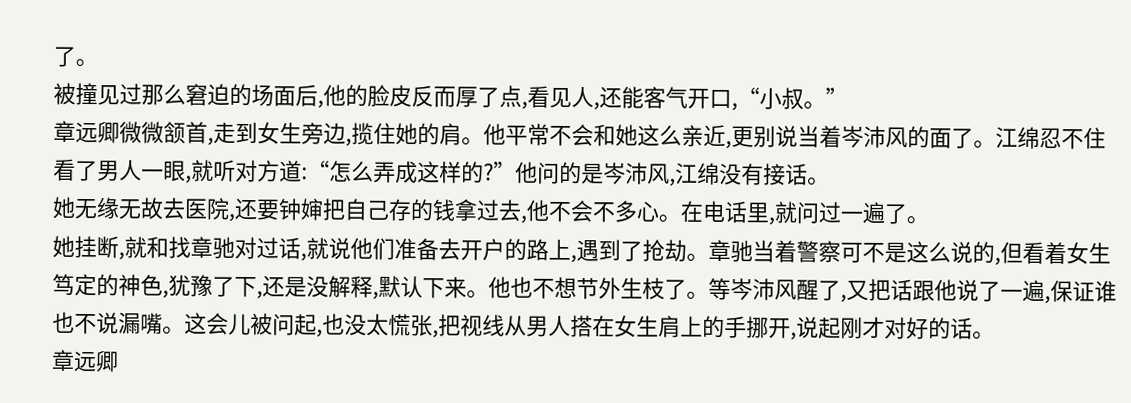了。
被撞见过那么窘迫的场面后,他的脸皮反而厚了点,看见人,还能客气开口,“小叔。”
章远卿微微颔首,走到女生旁边,揽住她的肩。他平常不会和她这么亲近,更别说当着岑沛风的面了。江绵忍不住看了男人一眼,就听对方道:“怎么弄成这样的?”他问的是岑沛风,江绵没有接话。
她无缘无故去医院,还要钟婶把自己存的钱拿过去,他不会不多心。在电话里,就问过一遍了。
她挂断,就和找章驰对过话,就说他们准备去开户的路上,遇到了抢劫。章驰当着警察可不是这么说的,但看着女生笃定的神色,犹豫了下,还是没解释,默认下来。他也不想节外生枝了。等岑沛风醒了,又把话跟他说了一遍,保证谁也不说漏嘴。这会儿被问起,也没太慌张,把视线从男人搭在女生肩上的手挪开,说起刚才对好的话。
章远卿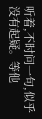听着,不时问一句,似乎没有起疑。等他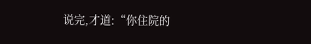说完,才道:“你住院的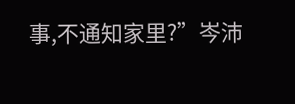事,不通知家里?”岑沛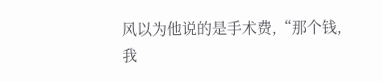风以为他说的是手术费,“那个钱,我